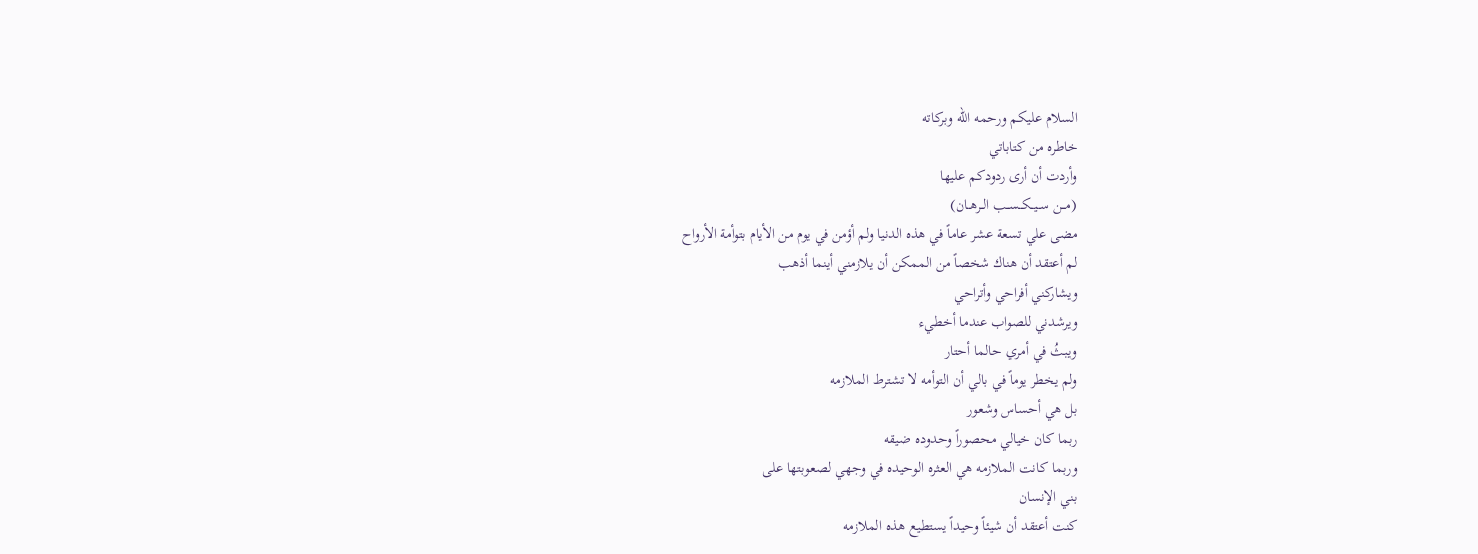السلام عليكم ورحمه الله وبركاته
خاطره من كتاباتي
وأردت أن أرى ردودكم عليها
(مـــن ســيــكــســب الــرهــان)
مضى علي تسعة عشر عاماً في هذه الدنيا ولم أؤمن في يوم من الأيام بتوأمة الأرواح
لم أعتقد أن هناك شخصاً من الممكن أن يلازمني أينما أذهب
ويشاركني أفراحي وأتراحي
ويرشدني للصواب عندما أخطيء
ويبثُ في أمري حالما أحتار
ولم يخطر يوماً في بالي أن التوأمه لا تشترط الملازمه
بل هي أحساس وشعور
ربما كان خيالي محصوراً وحدوده ضيقه
وربما كانت الملازمه هي العثره الوحيده في وجهي لصعوبتها على
بني الإنسان
كنت أعتقد أن شيئاً وحيداً يستطيع هذه الملازمه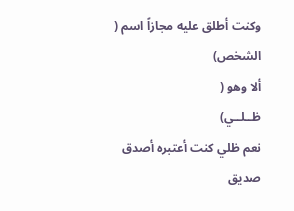وكنت أطلق عليه مجازاً اسم (
الشخص)
ألا وهو (
ظــلــي)
نعم ظلي كنت أعتبره أصدق صديق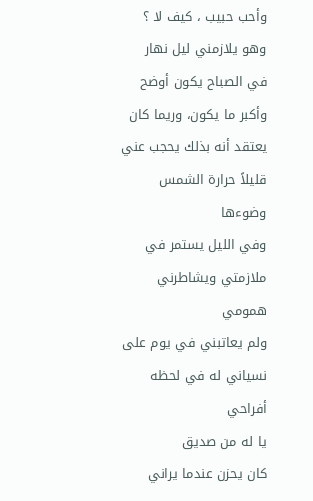وأحب حبيب ، كيف لا ؟ وهو يلازمني ليل نهار
في الصباح يكون أوضح وأكبر ما يكون، وريما كان يعتقد أنه بذلك يحجب عني قليلاً حرارة الشمس وضوءها
وفي الليل يستمر في ملازمتي ويشاطرني همومي
ولم يعاتبني في يوم على نسياني له في لحظه أفراحي
يا له من صديق
كان يحزن عندما يراني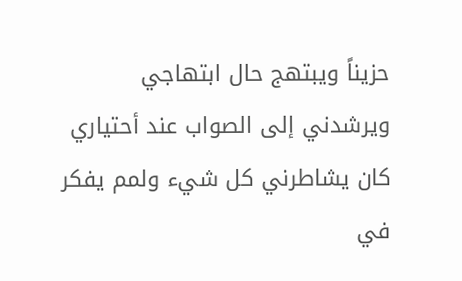حزيناً ويبتهج حال ابتهاجي ويرشدني إلى الصواب عند أحتياري
كان يشاطرني كل شيء ولمم يفكر في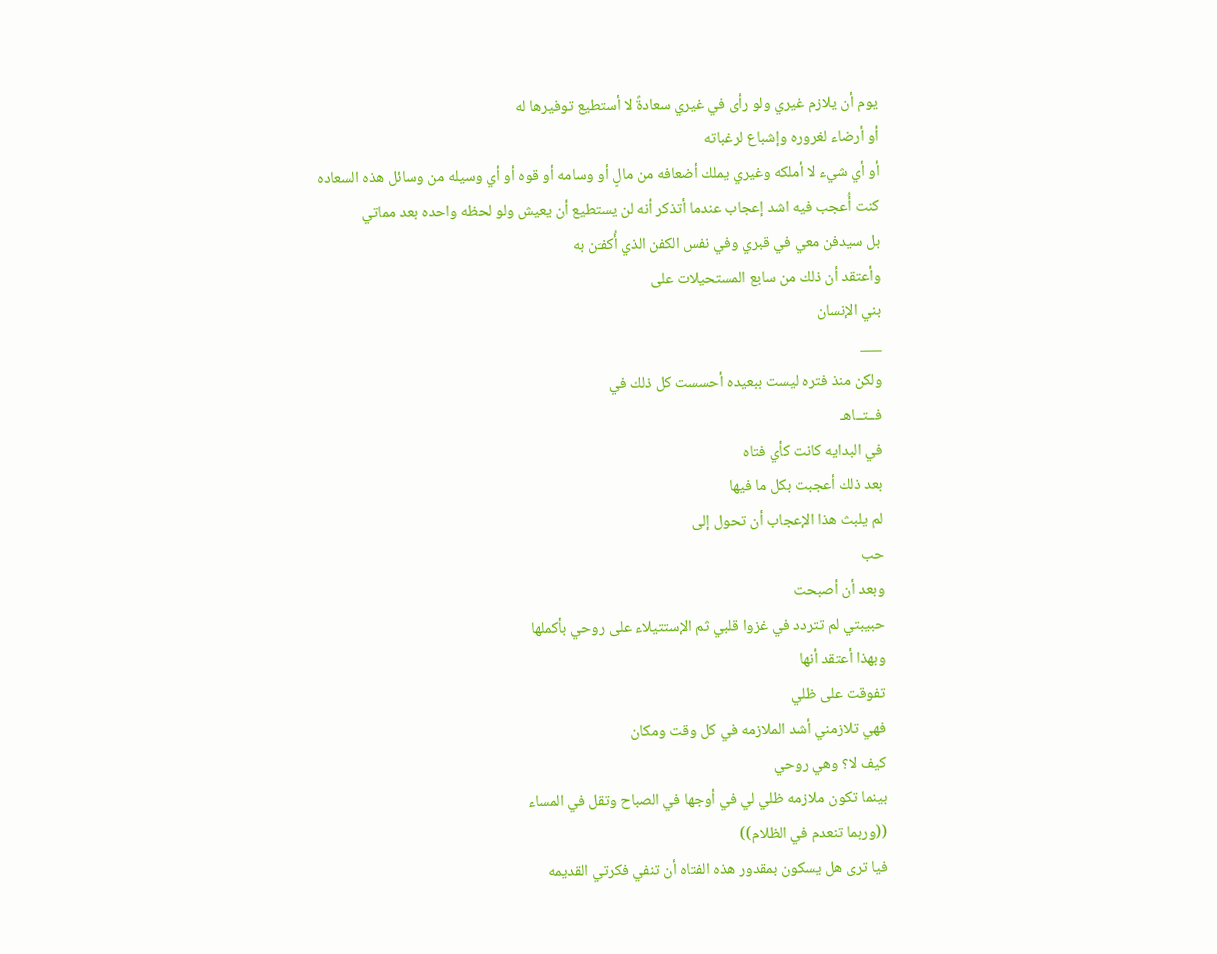يوم أن يلازم غيري ولو رأى في غيري سعادةً لا أستطيع توفيرها له
أو أرضاء لغروره وإشباع لرغباته
أو أي شيء لا أملكه وغيري يملك أضعافه من مالٍ أو وسامه أو قوه أو أي وسيله من وسائل هذه السعاده
كنت أُعجب فيه اشد إعجاب عندما أتذكر أنه لن يستطيع أن يعيش ولو لحظه واحده بعد مماتي
بل سيدفن معي في قبري وفي نفس الكفن الذي أُكفـَن به
وأعتقد أن ذلك من سابع المستحيلات على
بني الإنسان
___
ولكن منذ فتره ليست ببعيده أحسست كل ذلك في
فــتــاهـ
في البدايه كانت كأي فتاه
بعد ذلك أعجبت بكل ما فيها
لم يلبث هذا الإعجاب أن تحول إلى
حب
وبعد أن أصبحت
حبيبتي لم تتردد في غزوا قلبي ثم الإستتيلاء على روحي بأكملها
وبهذا أعتقد أنها
تفوقت على ظلي
فهي تلازمني أشد الملازمه في كل وقت ومكان
كيف لا؟ وهي روحي
بينما تكون ملازمه ظلي لي في أوجها في الصباح وتقل في المساء
((وربما تنعدم في الظلام))
فيا ترى هل يسكون بمقدور هذه الفتاه أن تنفي فكرتي القديمه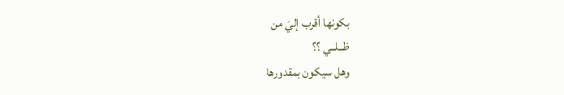بكونها أقرب إليَ من
ظــلــي ؟؟
وهل سيكون بمقدورها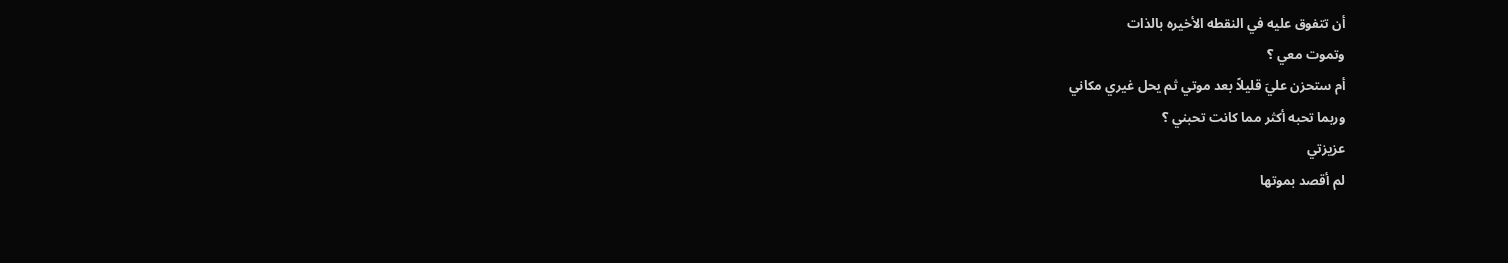أن تتفوق عليه في النقطه الأخيره بالذات
وتموت معي ؟
أم ستحزن عليَ قليلاً بعد موتي ثم يحل غيري مكاني
وربما تحبه أكثر مما كانت تحبني ؟
عزيزتي
لم أقصد بموتها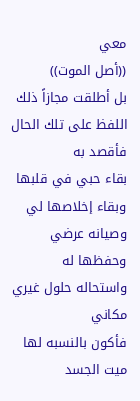معي
((أصل الموت))
بل أطلقت مجازاً ذلك اللفظ على تلك الحال
فأقصد به
بقاء حبي في قلبها
وبقاء إخلاصها لي وصيانه عرضي وحفظها له
واستحاله حلول غيري مكاني
فأكون بالنسبه لها ميت الجسد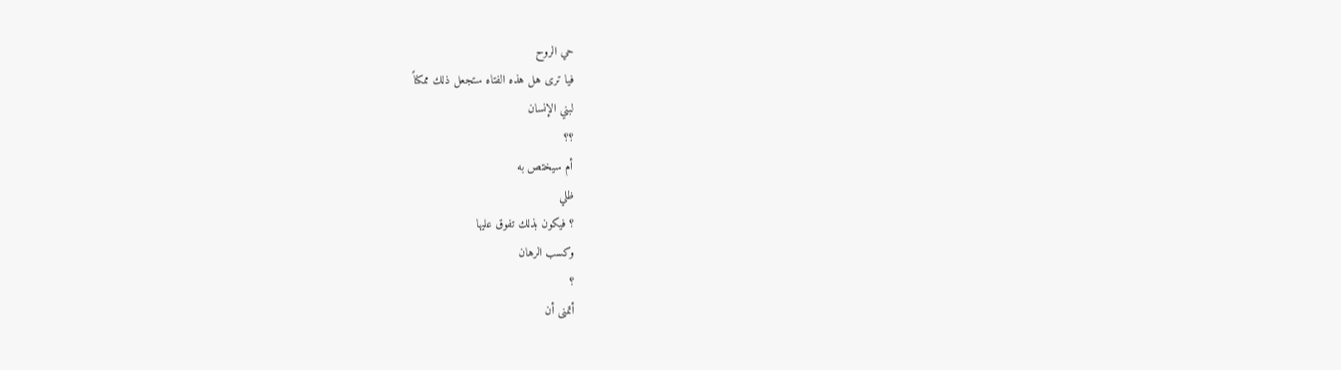حي الروح
فيا ترى هل هذه الفتاه ستجعل ذلك ممكناً
لبني الإنسان
؟؟
أم سيختص به
ظلي
؟ فيكون بذلك تفوق عليها
وكسب الرهان
؟
أتمنى أن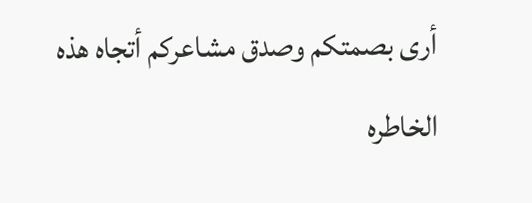أرى بصمتكم وصدق مشاعركم أتجاه هذه الخاطره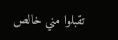تقبلوا مني خالص